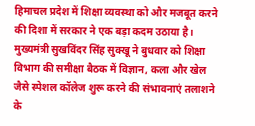हिमाचल प्रदेश में शिक्षा व्यवस्था को और मजबूत करने की दिशा में सरकार ने एक बड़ा कदम उठाया है। मुख्यमंत्री सुखविंदर सिंह सुक्खू ने बुधवार को शिक्षा विभाग की समीक्षा बैठक में विज्ञान, कला और खेल जैसे स्पेशल कॉलेज शुरू करने की संभावनाएं तलाशने के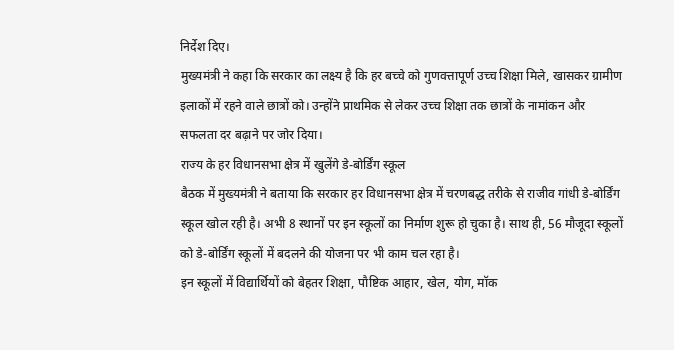निर्देश दिए।
मुख्यमंत्री ने कहा कि सरकार का लक्ष्य है कि हर बच्चे को गुणवत्तापूर्ण उच्च शिक्षा मिले, खासकर ग्रामीण इलाकों में रहने वाले छात्रों को। उन्होंने प्राथमिक से लेकर उच्च शिक्षा तक छात्रों के नामांकन और सफलता दर बढ़ाने पर जोर दिया।
राज्य के हर विधानसभा क्षेत्र में खुलेंगे डे-बोर्डिंग स्कूल
बैठक में मुख्यमंत्री ने बताया कि सरकार हर विधानसभा क्षेत्र में चरणबद्ध तरीके से राजीव गांधी डे-बोर्डिंग स्कूल खोल रही है। अभी 8 स्थानों पर इन स्कूलों का निर्माण शुरू हो चुका है। साथ ही, 56 मौजूदा स्कूलों को डे-बोर्डिंग स्कूलों में बदलने की योजना पर भी काम चल रहा है।
इन स्कूलों में विद्यार्थियों को बेहतर शिक्षा, पौष्टिक आहार, खेल, योग, मॉक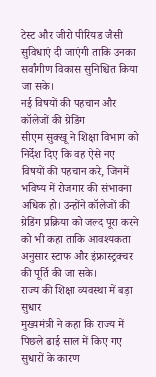टेस्ट और जीरो पीरियड जैसी सुविधाएं दी जाएंगी ताकि उनका सर्वांगीण विकास सुनिश्चित किया जा सके।
नई विषयों की पहचान और कॉलेजों की ग्रेडिंग
सीएम सुक्खू ने शिक्षा विभाग को निर्देश दिए कि वह ऐसे नए विषयों की पहचान करे, जिनमें भविष्य में रोजगार की संभावना अधिक हो। उन्होंने कॉलेजों की ग्रेडिंग प्रक्रिया को जल्द पूरा करने को भी कहा ताकि आवश्यकता अनुसार स्टाफ और इंफ्रास्ट्रक्चर की पूर्ति की जा सके।
राज्य की शिक्षा व्यवस्था में बड़ा सुधार
मुख्यमंत्री ने कहा कि राज्य में पिछले ढाई साल में किए गए सुधारों के कारण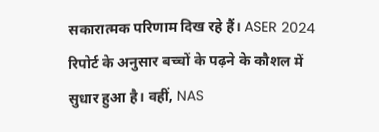सकारात्मक परिणाम दिख रहे हैं। ASER 2024 रिपोर्ट के अनुसार बच्चों के पढ़ने के कौशल में सुधार हुआ है। वहीं, NAS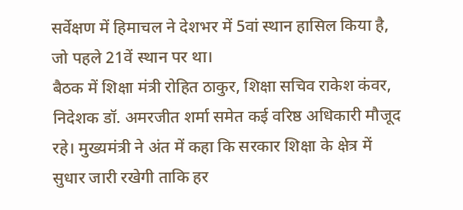सर्वेक्षण में हिमाचल ने देशभर में 5वां स्थान हासिल किया है, जो पहले 21वें स्थान पर था।
बैठक में शिक्षा मंत्री रोहित ठाकुर, शिक्षा सचिव राकेश कंवर, निदेशक डॉ. अमरजीत शर्मा समेत कई वरिष्ठ अधिकारी मौजूद रहे। मुख्यमंत्री ने अंत में कहा कि सरकार शिक्षा के क्षेत्र में सुधार जारी रखेगी ताकि हर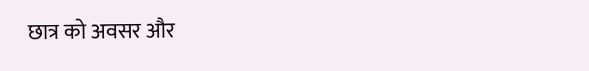छात्र को अवसर और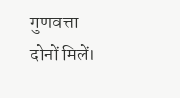गुणवत्ता दोनों मिलें।